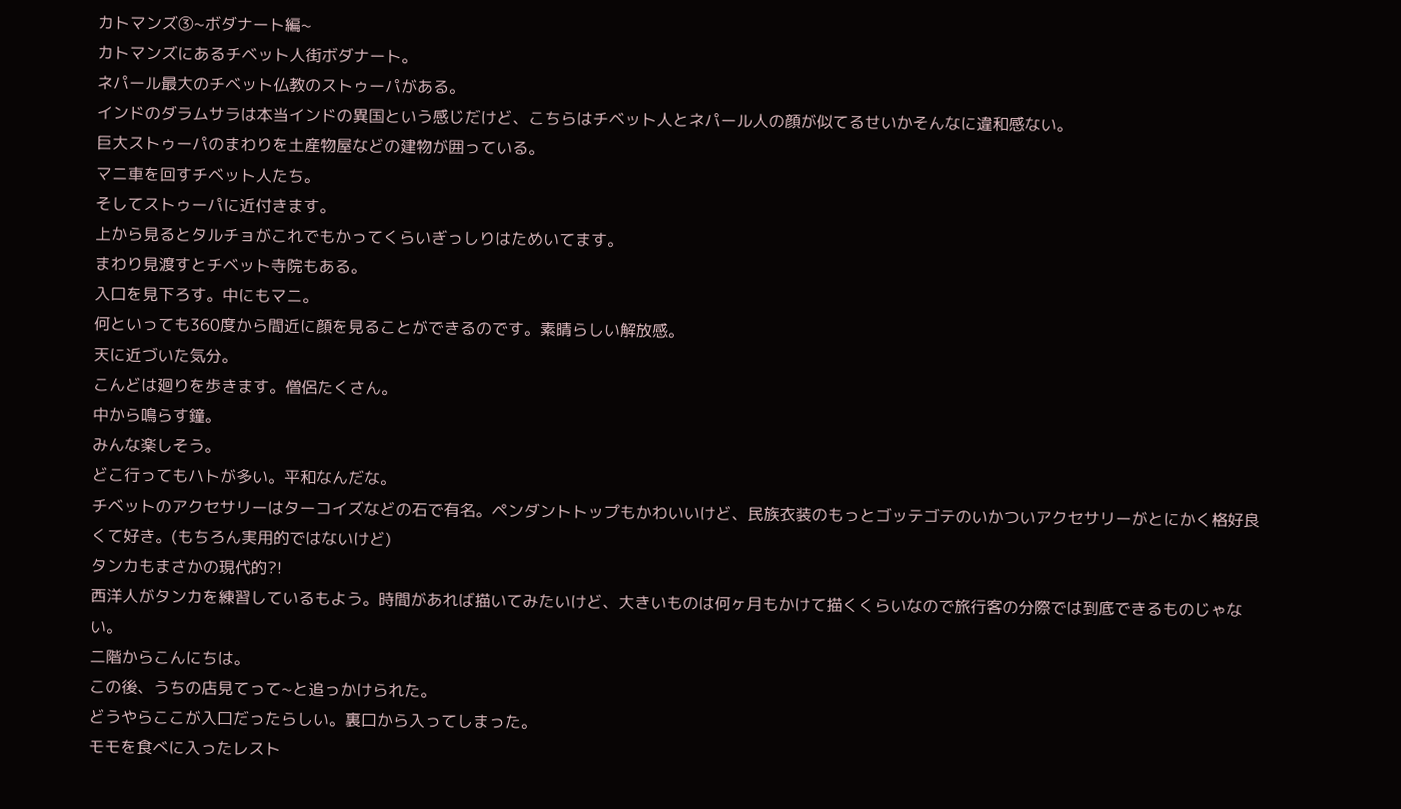カトマンズ③~ボダナート編~
カトマンズにあるチベット人街ボダナート。
ネパール最大のチベット仏教のストゥーパがある。
インドのダラムサラは本当インドの異国という感じだけど、こちらはチベット人とネパール人の顔が似てるせいかそんなに違和感ない。
巨大ストゥーパのまわりを土産物屋などの建物が囲っている。
マニ車を回すチベット人たち。
そしてストゥーパに近付きます。
上から見るとタルチョがこれでもかってくらいぎっしりはためいてます。
まわり見渡すとチベット寺院もある。
入口を見下ろす。中にもマニ。
何といっても360度から間近に顔を見ることができるのです。素晴らしい解放感。
天に近づいた気分。
こんどは廻りを歩きます。僧侶たくさん。
中から鳴らす鐘。
みんな楽しそう。
どこ行ってもハトが多い。平和なんだな。
チベットのアクセサリーはターコイズなどの石で有名。ペンダントトップもかわいいけど、民族衣装のもっとゴッテゴテのいかついアクセサリーがとにかく格好良くて好き。(もちろん実用的ではないけど)
タンカもまさかの現代的?!
西洋人がタンカを練習しているもよう。時間があれば描いてみたいけど、大きいものは何ヶ月もかけて描くくらいなので旅行客の分際では到底できるものじゃない。
二階からこんにちは。
この後、うちの店見てって~と追っかけられた。
どうやらここが入口だったらしい。裏口から入ってしまった。
モモを食べに入ったレスト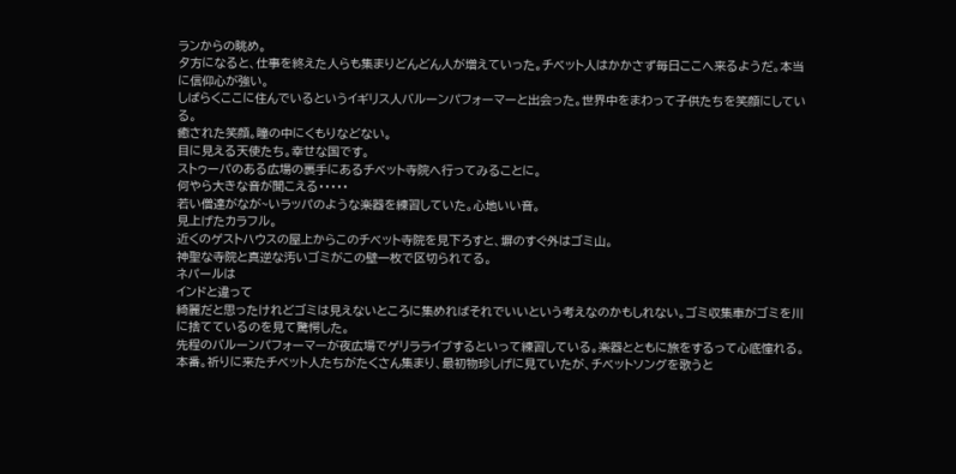ランからの眺め。
夕方になると、仕事を終えた人らも集まりどんどん人が増えていった。チベット人はかかさず毎日ここへ来るようだ。本当に信仰心が強い。
しばらくここに住んでいるというイギリス人バルーンパフォーマーと出会った。世界中をまわって子供たちを笑顔にしている。
癒された笑顔。瞳の中にくもりなどない。
目に見える天使たち。幸せな国です。
ストゥーパのある広場の裏手にあるチベット寺院へ行ってみることに。
何やら大きな音が聞こえる・・・・・
若い僧達がなが~いラッパのような楽器を練習していた。心地いい音。
見上げたカラフル。
近くのゲストハウスの屋上からこのチベット寺院を見下ろすと、塀のすぐ外はゴミ山。
神聖な寺院と真逆な汚いゴミがこの壁一枚で区切られてる。
ネパールは
インドと違って
綺麗だと思ったけれどゴミは見えないところに集めればそれでいいという考えなのかもしれない。ゴミ収集車がゴミを川に捨てているのを見て驚愕した。
先程のバルーンパフォーマーが夜広場でゲリラライブするといって練習している。楽器とともに旅をするって心底憧れる。
本番。祈りに来たチベット人たちがたくさん集まり、最初物珍しげに見ていたが、チベットソングを歌うと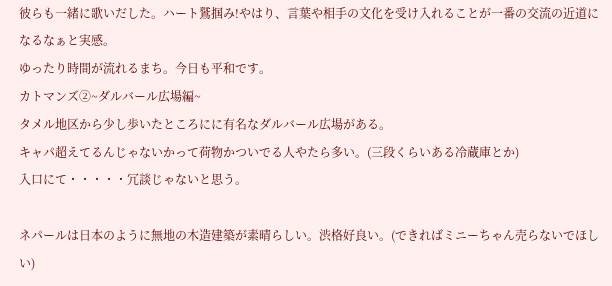彼らも一緒に歌いだした。ハート鷲掴み!やはり、言葉や相手の文化を受け入れることが一番の交流の近道になるなぁと実感。
ゆったり時間が流れるまち。今日も平和です。
カトマンズ②~ダルバール広場編~
タメル地区から少し歩いたところにに有名なダルバール広場がある。
キャパ超えてるんじゃないかって荷物かついでる人やたら多い。(三段くらいある冷蔵庫とか)
入口にて・・・・・冗談じゃないと思う。

ネパールは日本のように無地の木造建築が素晴らしい。渋格好良い。(できればミニーちゃん売らないでほしい)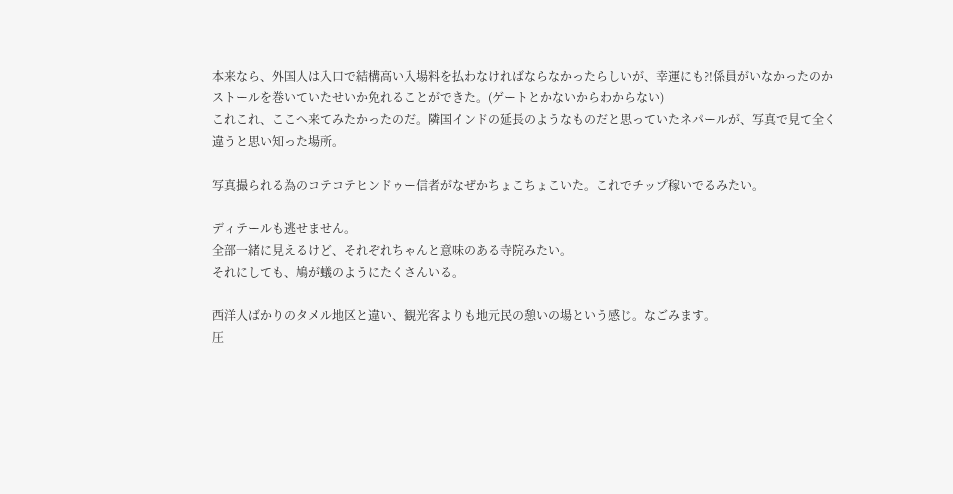本来なら、外国人は入口で結構高い入場料を払わなければならなかったらしいが、幸運にも?!係員がいなかったのかストールを巻いていたせいか免れることができた。(ゲートとかないからわからない)
これこれ、ここへ来てみたかったのだ。隣国インドの延長のようなものだと思っていたネパールが、写真で見て全く違うと思い知った場所。

写真撮られる為のコテコテヒンドゥー信者がなぜかちょこちょこいた。これでチップ稼いでるみたい。

ディテールも逃せません。
全部一緒に見えるけど、それぞれちゃんと意味のある寺院みたい。
それにしても、鳩が蟻のようにたくさんいる。

西洋人ばかりのタメル地区と違い、観光客よりも地元民の憩いの場という感じ。なごみます。
圧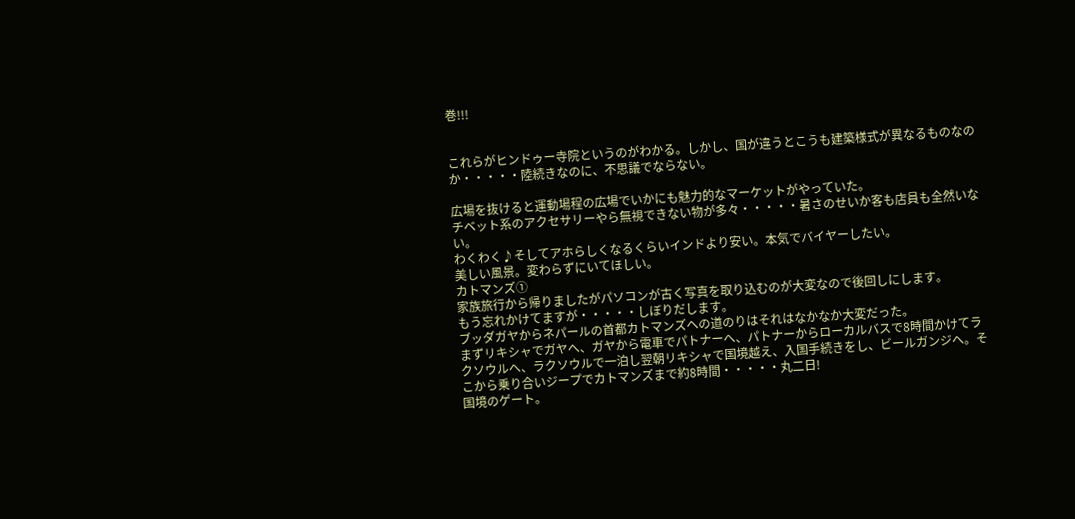巻!!!


これらがヒンドゥー寺院というのがわかる。しかし、国が違うとこうも建築様式が異なるものなのか・・・・・陸続きなのに、不思議でならない。

広場を抜けると運動場程の広場でいかにも魅力的なマーケットがやっていた。
チベット系のアクセサリーやら無視できない物が多々・・・・・暑さのせいか客も店員も全然いない。
わくわく♪そしてアホらしくなるくらいインドより安い。本気でバイヤーしたい。
美しい風景。変わらずにいてほしい。
カトマンズ①
家族旅行から帰りましたがパソコンが古く写真を取り込むのが大変なので後回しにします。
もう忘れかけてますが・・・・・しぼりだします。
ブッダガヤからネパールの首都カトマンズへの道のりはそれはなかなか大変だった。
まずリキシャでガヤへ、ガヤから電車でパトナーへ、パトナーからローカルバスで8時間かけてラクソウルへ、ラクソウルで一泊し翌朝リキシャで国境越え、入国手続きをし、ビールガンジへ。そこから乗り合いジープでカトマンズまで約8時間・・・・・丸二日!
国境のゲート。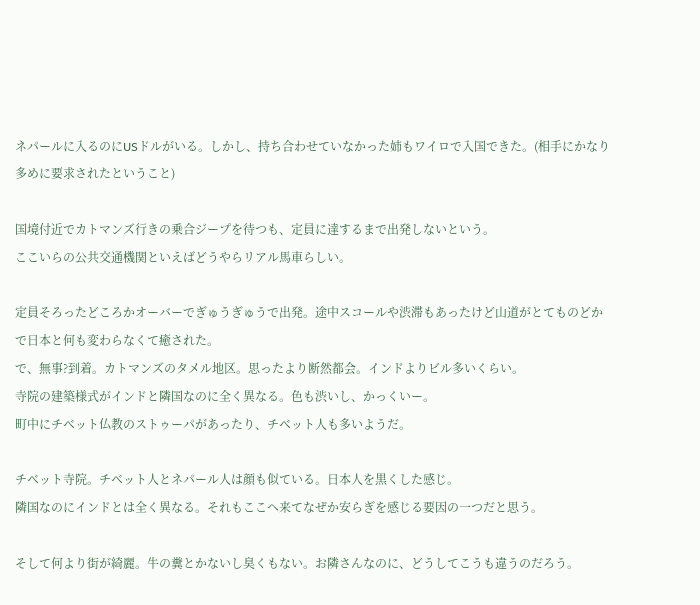ネパールに入るのにUSドルがいる。しかし、持ち合わせていなかった姉もワイロで入国できた。(相手にかなり多めに要求されたということ)

国境付近でカトマンズ行きの乗合ジープを待つも、定員に達するまで出発しないという。
ここいらの公共交通機関といえばどうやらリアル馬車らしい。

定員そろったどころかオーバーでぎゅうぎゅうで出発。途中スコールや渋滞もあったけど山道がとてものどかで日本と何も変わらなくて癒された。
で、無事?到着。カトマンズのタメル地区。思ったより断然都会。インドよりビル多いくらい。
寺院の建築様式がインドと隣国なのに全く異なる。色も渋いし、かっくいー。
町中にチベット仏教のストゥーパがあったり、チベット人も多いようだ。

チベット寺院。チベット人とネパール人は顔も似ている。日本人を黒くした感じ。
隣国なのにインドとは全く異なる。それもここへ来てなぜか安らぎを感じる要因の一つだと思う。

そして何より街が綺麗。牛の糞とかないし臭くもない。お隣さんなのに、どうしてこうも違うのだろう。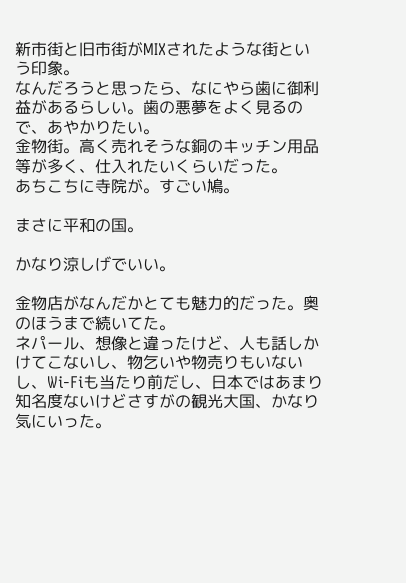新市街と旧市街がMIXされたような街という印象。
なんだろうと思ったら、なにやら歯に御利益があるらしい。歯の悪夢をよく見るので、あやかりたい。
金物街。高く売れそうな銅のキッチン用品等が多く、仕入れたいくらいだった。
あちこちに寺院が。すごい鳩。

まさに平和の国。

かなり涼しげでいい。

金物店がなんだかとても魅力的だった。奥のほうまで続いてた。
ネパール、想像と違ったけど、人も話しかけてこないし、物乞いや物売りもいないし、Wi-Fiも当たり前だし、日本ではあまり知名度ないけどさすがの観光大国、かなり気にいった。